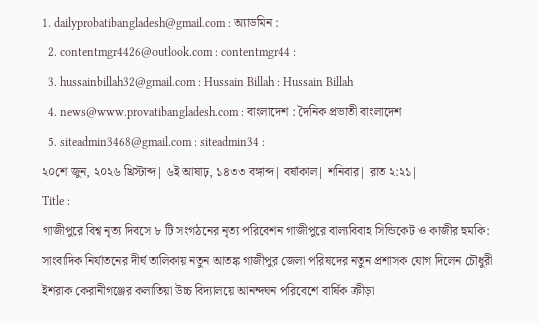1. dailyprobatibangladesh@gmail.com : অ্যাডমিন :
  2. contentmgr4426@outlook.com : contentmgr44 :
  3. hussainbillah32@gmail.com : Hussain Billah : Hussain Billah
  4. news@www.provatibangladesh.com : বাংলাদেশ : দৈনিক প্রভাতী বাংলাদেশ
  5. siteadmin3468@gmail.com : siteadmin34 :
২০শে জুন, ২০২৬ খ্রিস্টাব্দ| ৬ই আষাঢ়, ১৪৩৩ বঙ্গাব্দ| বর্ষাকাল| শনিবার| রাত ২:২১|
Title :
গাজীপুরে বিশ্ব নৃত্য দিবসে ৮ টি সংগঠনের নৃত্য পরিবেশন গাজীপুরে বাল্যবিবাহ সিন্ডিকেট ও কাজীর হুমকি: সাংবাদিক নির্যাতনের দীর্ঘ তালিকায় নতুন আতঙ্ক গাজীপুর জেলা পরিষদের নতুন প্রশাসক যোগ দিলেন চৌধুরী ইশরাক কেরানীগঞ্জের কলাতিয়া উচ্চ বিদ্যালয়ে আনন্দঘন পরিবেশে বার্ষিক ক্রীড়া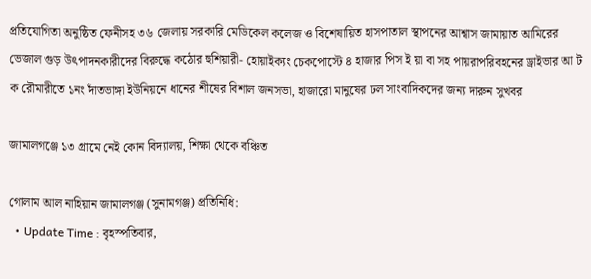প্রতিযোগিতা অনুষ্ঠিত ফেনীসহ ৩৬ জেলায় সরকারি মেডিকেল কলেজ ও বিশেষায়িত হাসপাতাল স্থাপনের আশ্বাস জামায়াত আমিরের ভেজাল গুড় উৎপাদনকারীদের বিরুদ্ধে কঠোর হুশিয়ারী- হোয়াইক্যং চেকপোস্টে ৪ হাজার পিস ই য়া বা সহ পায়রাপরিবহনের ড্রাইভার আ ট ক রৌমারীতে ১নং দাঁতভাঙ্গা ইউনিয়নে ধানের শীষের বিশাল জনসভা, হাজারো মানুষের ঢল সাংবাদিকদের জন্য দারুন সুখবর

জামালগঞ্জে ১৩ গ্রামে নেই কোন বিদ্যালয়, শিক্ষা থেকে বঞ্চিত

গোলাম আল নাহিয়ান জামালগঞ্জ (সুনামগঞ্জ) প্রতিনিধি:
  • Update Time : বৃহস্পতিবার,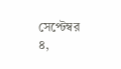সেপ্টেম্বর ৪,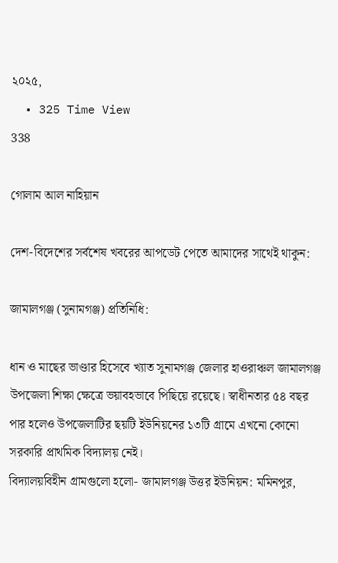২০২৫,
  • 325 Time View
338

গোলাম আল নাহিয়ান

দেশ-বিদেশের সর্বশেষ খবরের আপডেট পেতে আমাদের সাথেই থাকুন:

জামালগঞ্জ (সুনামগঞ্জ) প্রতিনিধি:

ধান ও মাছের ভাণ্ডার হিসেবে খ্যাত সুনামগঞ্জ জেলার হাওরাঞ্চল জামালগঞ্জ উপজেলা শিক্ষা ক্ষেত্রে ভয়াবহভাবে পিছিয়ে রয়েছে। স্বাধীনতার ৫৪ বছর পার হলেও উপজেলাটির ছয়টি ইউনিয়নের ১৩টি গ্রামে এখনো কোনো সরকারি প্রাথমিক বিদ্যালয় নেই।
বিদ্যালয়বিহীন গ্রামগুলো হলো- জামালগঞ্জ উত্তর ইউনিয়ন: মমিনপুর,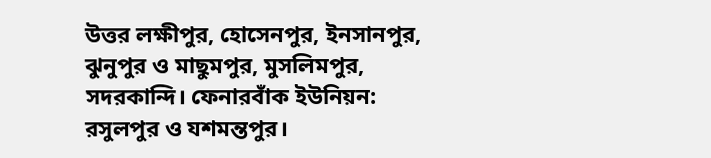উত্তর লক্ষীপুর, হোসেনপুর, ইনসানপুর, ঝুনুপুর ও মাছুমপুর, মুসলিমপুর, সদরকান্দি। ফেনারবাঁক ইউনিয়ন: রসুলপুর ও যশমন্তপুর।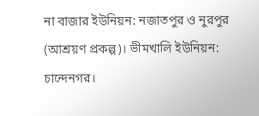না বাজার ইউনিয়ন: নজাতপুর ও নুরপুর (আশ্রয়ণ প্রকল্প)। ভীমখালি ইউনিয়ন: চান্দেনগর।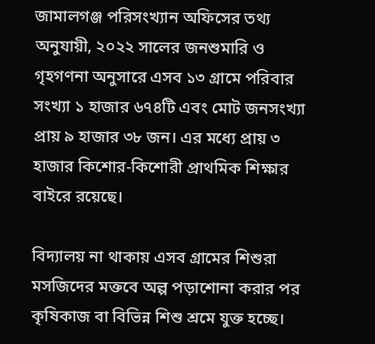জামালগঞ্জ পরিসংখ্যান অফিসের তথ্য অনুযায়ী, ২০২২ সালের জনশুমারি ও গৃহগণনা অনুসারে এসব ১৩ গ্রামে পরিবার সংখ্যা ১ হাজার ৬৭৪টি এবং মোট জনসংখ্যা প্রায় ৯ হাজার ৩৮ জন। এর মধ্যে প্রায় ৩ হাজার কিশোর-কিশোরী প্রাথমিক শিক্ষার বাইরে রয়েছে।

বিদ্যালয় না থাকায় এসব গ্রামের শিশুরা মসজিদের মক্তবে অল্প পড়াশোনা করার পর কৃষিকাজ বা বিভিন্ন শিশু শ্রমে যুক্ত হচ্ছে।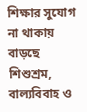শিক্ষার সুযোগ না থাকায় বাড়ছে শিশুশ্রম, বাল্যবিবাহ ও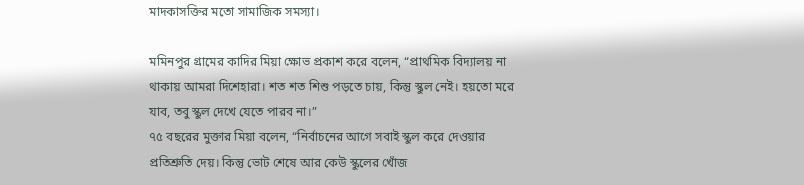মাদকাসক্তির মতো সামাজিক সমস্যা।

মমিনপুর গ্রামের কাদির মিয়া ক্ষোভ প্রকাশ করে বলেন, “প্রাথমিক বিদ্যালয় না থাকায় আমরা দিশেহারা। শত শত শিশু পড়তে চায়, কিন্তু স্কুল নেই। হয়তো মরে যাব, তবু স্কুল দেখে যেতে পারব না।”
৭৫ বছরের মুক্তার মিয়া বলেন, “নির্বাচনের আগে সবাই স্কুল করে দেওয়ার প্রতিশ্রুতি দেয়। কিন্তু ভোট শেষে আর কেউ স্কুলের খোঁজ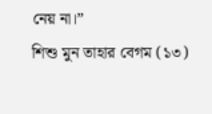নেয় না।”
শিশু মুন তাহার বেগম (১৩)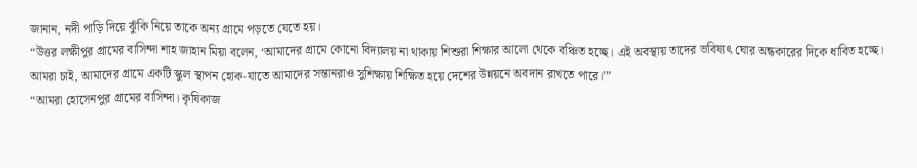জানান, নদী পাড়ি দিয়ে ঝুঁকি নিয়ে তাকে অন্য গ্রামে পড়তে যেতে হয়।
“উত্তর লক্ষীপুর গ্রামের বাসিন্দা শাহ জাহান মিয়া বলেন, ‘আমাদের গ্রামে কোনো বিদ্যালয় না থাকায় শিশুরা শিক্ষার আলো থেকে বঞ্চিত হচ্ছে। এই অবস্থায় তাদের ভবিষ্যৎ ঘোর অন্ধকারের দিকে ধাবিত হচ্ছে। আমরা চাই, আমাদের গ্রামে একটি স্কুল স্থাপন হোক-যাতে আমাদের সন্তানরাও সুশিক্ষায় শিক্ষিত হয়ে দেশের উন্নয়নে অবদান রাখতে পারে।’”
“আমরা হোসেনপুর গ্রামের বাসিন্দা। কৃষিকাজ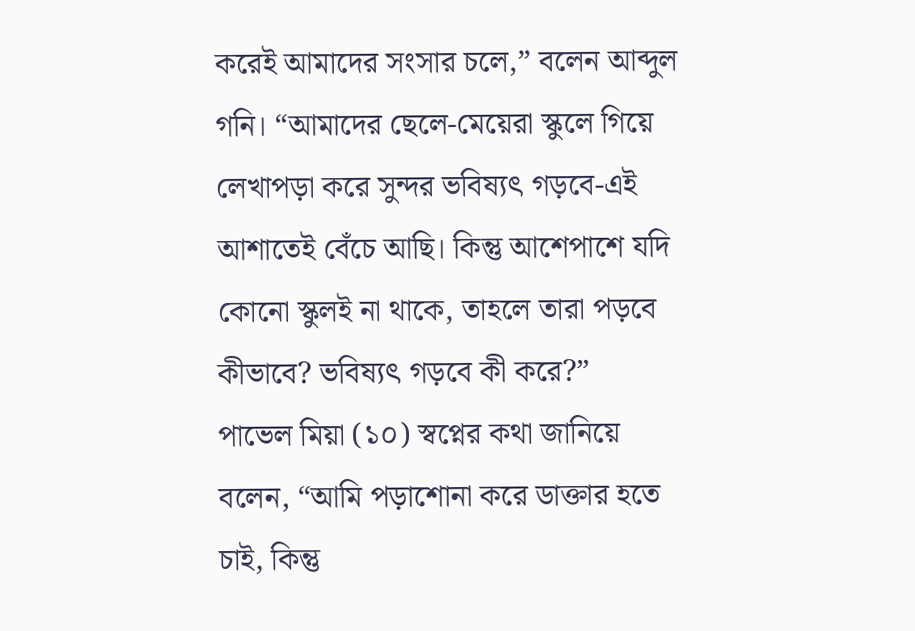করেই আমাদের সংসার চলে,” বলেন আব্দুল গনি। “আমাদের ছেলে-মেয়েরা স্কুলে গিয়ে লেখাপড়া করে সুন্দর ভবিষ্যৎ গড়বে-এই আশাতেই বেঁচে আছি। কিন্তু আশেপাশে যদি কোনো স্কুলই না থাকে, তাহলে তারা পড়বে কীভাবে? ভবিষ্যৎ গড়বে কী করে?”
পাভেল মিয়া (১০) স্বপ্নের কথা জানিয়ে বলেন, “আমি পড়াশোনা করে ডাক্তার হতে চাই, কিন্তু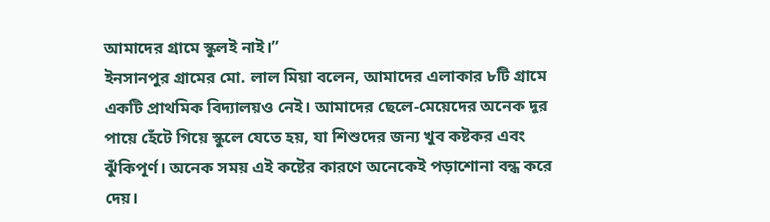আমাদের গ্রামে স্কুলই নাই।”
ইনসানপুর গ্রামের মো. লাল মিয়া বলেন, আমাদের এলাকার ৮টি গ্রামে একটি প্রাথমিক বিদ্যালয়ও নেই। আমাদের ছেলে-মেয়েদের অনেক দূর পায়ে হেঁটে গিয়ে স্কুলে যেতে হয়, যা শিশুদের জন্য খুব কষ্টকর এবং ঝুঁকিপূর্ণ। অনেক সময় এই কষ্টের কারণে অনেকেই পড়াশোনা বন্ধ করে দেয়।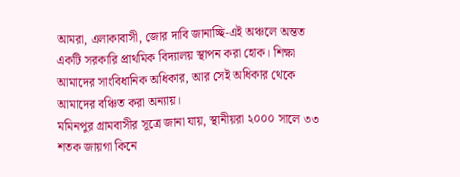আমরা, এলাকাবাসী, জোর দাবি জানাচ্ছি-এই অঞ্চলে অন্তত একটি সরকারি প্রাথমিক বিদ্যালয় স্থাপন করা হোক। শিক্ষা আমাদের সাংবিধানিক অধিকার, আর সেই অধিকার থেকে আমাদের বঞ্চিত করা অন্যায়।
মমিনপুর গ্রামবাসীর সূত্রে জানা যায়, স্থানীয়রা ২০০০ সালে ৩৩ শতক জায়গা কিনে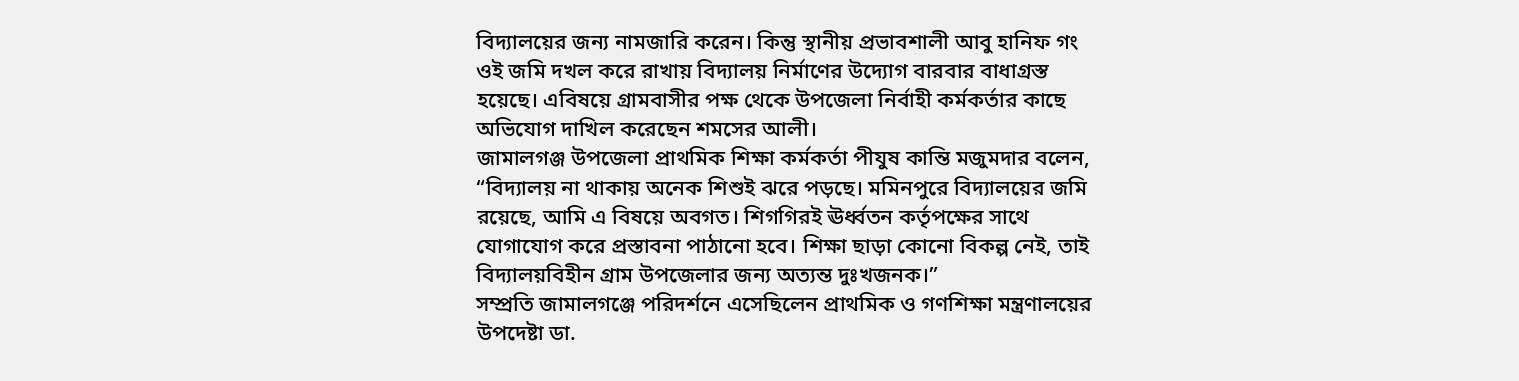বিদ্যালয়ের জন্য নামজারি করেন। কিন্তু স্থানীয় প্রভাবশালী আবু হানিফ গং ওই জমি দখল করে রাখায় বিদ্যালয় নির্মাণের উদ্যোগ বারবার বাধাগ্রস্ত হয়েছে। এবিষয়ে গ্রামবাসীর পক্ষ থেকে উপজেলা নির্বাহী কর্মকর্তার কাছে অভিযোগ দাখিল করেছেন শমসের আলী।
জামালগঞ্জ উপজেলা প্রাথমিক শিক্ষা কর্মকর্তা পীযুষ কান্তি মজুমদার বলেন, “বিদ্যালয় না থাকায় অনেক শিশুই ঝরে পড়ছে। মমিনপুরে বিদ্যালয়ের জমি রয়েছে, আমি এ বিষয়ে অবগত। শিগগিরই ঊর্ধ্বতন কর্তৃপক্ষের সাথে যোগাযোগ করে প্রস্তাবনা পাঠানো হবে। শিক্ষা ছাড়া কোনো বিকল্প নেই, তাই বিদ্যালয়বিহীন গ্রাম উপজেলার জন্য অত্যন্ত দুঃখজনক।”
সম্প্রতি জামালগঞ্জে পরিদর্শনে এসেছিলেন প্রাথমিক ও গণশিক্ষা মন্ত্রণালয়ের উপদেষ্টা ডা.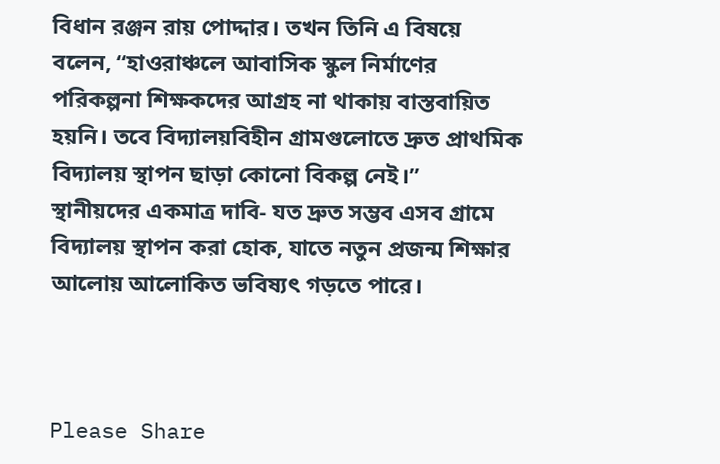বিধান রঞ্জন রায় পোদ্দার। তখন তিনি এ বিষয়ে বলেন, “হাওরাঞ্চলে আবাসিক স্কুল নির্মাণের পরিকল্পনা শিক্ষকদের আগ্রহ না থাকায় বাস্তবায়িত হয়নি। তবে বিদ্যালয়বিহীন গ্রামগুলোতে দ্রুত প্রাথমিক বিদ্যালয় স্থাপন ছাড়া কোনো বিকল্প নেই।”
স্থানীয়দের একমাত্র দাবি- যত দ্রুত সম্ভব এসব গ্রামে বিদ্যালয় স্থাপন করা হোক, যাতে নতুন প্রজন্ম শিক্ষার আলোয় আলোকিত ভবিষ্যৎ গড়তে পারে।



Please Share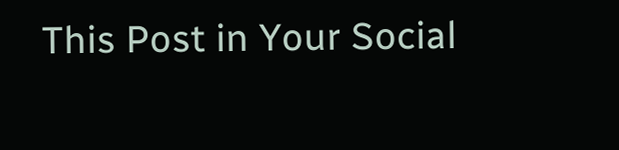This Post in Your Social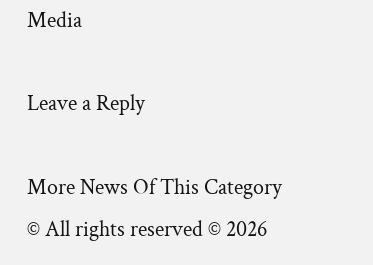Media

Leave a Reply

More News Of This Category
© All rights reserved © 2026